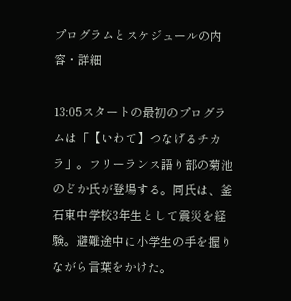プログラムとスケジュールの内容・詳細

13:05スタートの最初のプログラムは「【いわて】つなげるチカラ」。フリーランス語り部の菊池のどか氏が登場する。同氏は、釜石東中学校3年生として震災を経験。避難途中に小学生の手を握りながら言葉をかけた。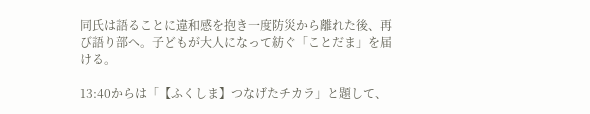同氏は語ることに違和感を抱き一度防災から離れた後、再び語り部へ。子どもが大人になって紡ぐ「ことだま」を届ける。

13:40からは「【ふくしま】つなげたチカラ」と題して、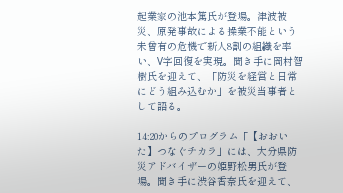起業家の池本篤氏が登場。津波被災、原発事故による操業不能という未曾有の危機で新人8割の組織を率い、V字回復を実現。聞き手に岡村智樹氏を迎えて、「防災を経営と日常にどう組み込むか」を被災当事者として語る。

14:20からのプログラム「【おおいた】つなぐチカラ」には、大分県防災アドバイザーの姫野松男氏が登場。聞き手に渋谷香奈氏を迎えて、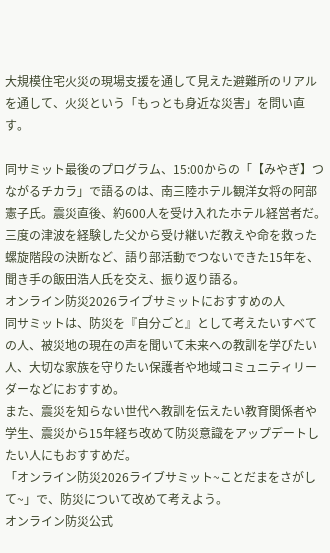大規模住宅火災の現場支援を通して見えた避難所のリアルを通して、火災という「もっとも身近な災害」を問い直す。

同サミット最後のプログラム、15:00からの「【みやぎ】つながるチカラ」で語るのは、南三陸ホテル観洋女将の阿部憲子氏。震災直後、約600人を受け入れたホテル経営者だ。三度の津波を経験した父から受け継いだ教えや命を救った螺旋階段の決断など、語り部活動でつないできた15年を、聞き手の飯田浩人氏を交え、振り返り語る。
オンライン防災2026ライブサミットにおすすめの人
同サミットは、防災を『自分ごと』として考えたいすべての人、被災地の現在の声を聞いて未来への教訓を学びたい人、大切な家族を守りたい保護者や地域コミュニティリーダーなどにおすすめ。
また、震災を知らない世代へ教訓を伝えたい教育関係者や学生、震災から15年経ち改めて防災意識をアップデートしたい人にもおすすめだ。
「オンライン防災2026ライブサミット~ことだまをさがして~」で、防災について改めて考えよう。
オンライン防災公式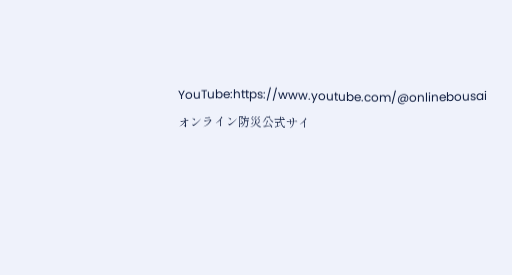YouTube:https://www.youtube.com/@onlinebousai
オンライン防災公式サイ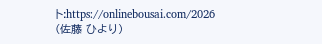ト:https://onlinebousai.com/2026
(佐藤 ひより)